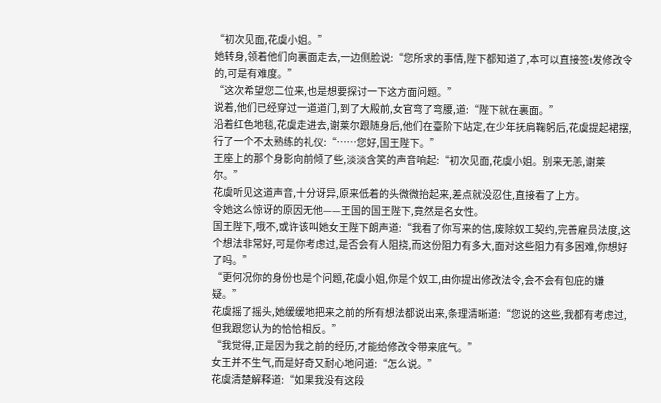“初次见面,花虞小姐。”
她转身,领着他们向裏面走去,一边侧脸说:“您所求的事情,陛下都知道了,本可以直接签t发修改令的,可是有难度。”
“这次希望您二位来,也是想要探讨一下这方面问题。”
说着,他们已经穿过一道道门,到了大殿前,女官弯了弯腰,道:“陛下就在裏面。”
沿着红色地毯,花虞走进去,谢莱尔跟随身后,他们在臺阶下站定,在少年抚肩鞠躬后,花虞提起裙摆,行了一个不太熟练的礼仪:“……您好,国王陛下。”
王座上的那个身影向前倾了些,淡淡含笑的声音响起:“初次见面,花虞小姐。别来无恙,谢莱尔。”
花虞听见这道声音,十分讶异,原来低着的头微微抬起来,差点就没忍住,直接看了上方。
令她这么惊讶的原因无他——王国的国王陛下,竟然是名女性。
国王陛下,哦不,或许该叫她女王陛下朗声道:“我看了你写来的信,废除奴工契约,完善雇员法度,这个想法非常好,可是你考虑过,是否会有人阻挠,而这份阻力有多大,面对这些阻力有多困难,你想好了吗。”
“更何况你的身份也是个问题,花虞小姐,你是个奴工,由你提出修改法令,会不会有包庇的嫌疑。”
花虞摇了摇头,她缓缓地把来之前的所有想法都说出来,条理清晰道:“您说的这些,我都有考虑过,但我跟您认为的恰恰相反。”
“我觉得,正是因为我之前的经历,才能给修改令带来底气。”
女王并不生气,而是好奇又耐心地问道:“怎么说。”
花虞清楚解释道:“如果我没有这段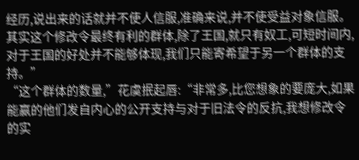经历,说出来的话就并不使人信服,准确来说,并不使受益对象信服。其实这个修改令最终有利的群体,除了王国,就只有奴工,可短时间内,对于王国的好处并不能够体现,我们只能寄希望于另一个群体的支持。”
“这个群体的数量,”花虞抿起唇:“非常多,比您想象的要庞大,如果能赢的他们发自内心的公开支持与对于旧法令的反抗,我想修改令的实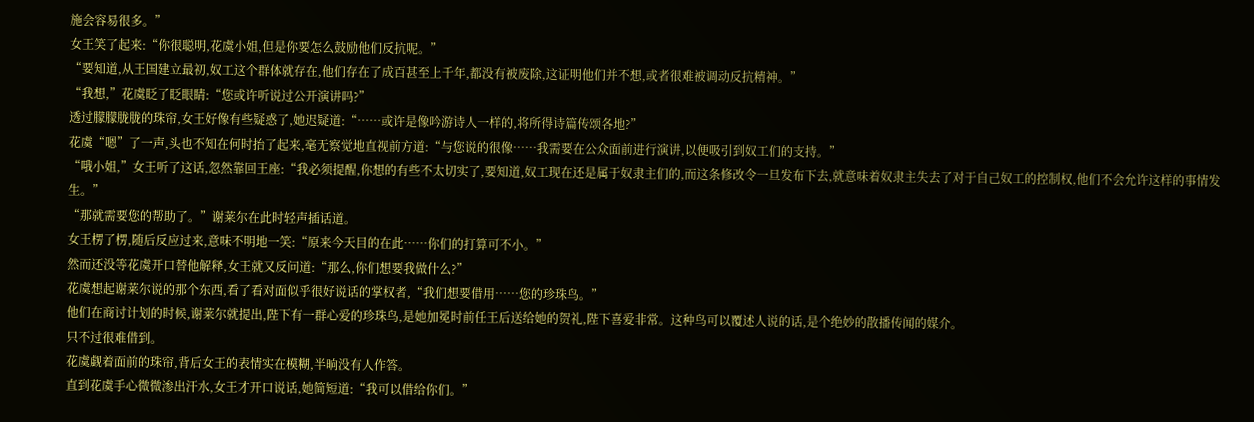施会容易很多。”
女王笑了起来:“你很聪明,花虞小姐,但是你要怎么鼓励他们反抗呢。”
“要知道,从王国建立最初,奴工这个群体就存在,他们存在了成百甚至上千年,都没有被废除,这证明他们并不想,或者很难被调动反抗精神。”
“我想,”花虞眨了眨眼睛:“您或许听说过公开演讲吗?”
透过朦朦胧胧的珠帘,女王好像有些疑惑了,她迟疑道:“……或许是像吟游诗人一样的,将所得诗篇传颂各地?”
花虞“嗯”了一声,头也不知在何时抬了起来,毫无察觉地直视前方道:“与您说的很像……我需要在公众面前进行演讲,以便吸引到奴工们的支持。”
“哦小姐,”女王听了这话,忽然靠回王座:“我必须提醒,你想的有些不太切实了,要知道,奴工现在还是属于奴隶主们的,而这条修改令一旦发布下去,就意味着奴隶主失去了对于自己奴工的控制权,他们不会允许这样的事情发生。”
“那就需要您的帮助了。”谢莱尔在此时轻声插话道。
女王楞了楞,随后反应过来,意味不明地一笑:“原来今天目的在此……你们的打算可不小。”
然而还没等花虞开口替他解释,女王就又反问道:“那么,你们想要我做什么?”
花虞想起谢莱尔说的那个东西,看了看对面似乎很好说话的掌权者,“我们想要借用……您的珍珠鸟。”
他们在商讨计划的时候,谢莱尔就提出,陛下有一群心爱的珍珠鸟,是她加冕时前任王后送给她的贺礼,陛下喜爱非常。这种鸟可以覆述人说的话,是个绝妙的散播传闻的媒介。
只不过很难借到。
花虞觑着面前的珠帘,背后女王的表情实在模糊,半晌没有人作答。
直到花虞手心微微渗出汗水,女王才开口说话,她简短道:“我可以借给你们。”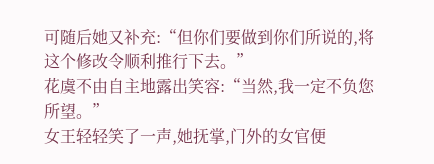可随后她又补充:“但你们要做到你们所说的,将这个修改令顺利推行下去。”
花虞不由自主地露出笑容:“当然,我一定不负您所望。”
女王轻轻笑了一声,她抚掌,门外的女官便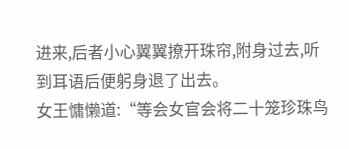进来,后者小心翼翼撩开珠帘,附身过去,听到耳语后便躬身退了出去。
女王慵懒道:“等会女官会将二十笼珍珠鸟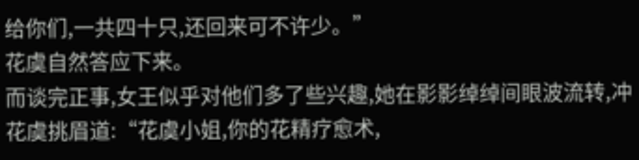给你们,一共四十只,还回来可不许少。”
花虞自然答应下来。
而谈完正事,女王似乎对他们多了些兴趣,她在影影绰绰间眼波流转,冲花虞挑眉道:“花虞小姐,你的花精疗愈术,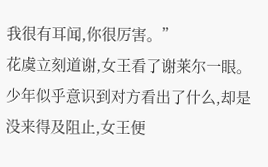我很有耳闻,你很厉害。”
花虞立刻道谢,女王看了谢莱尔一眼。
少年似乎意识到对方看出了什么,却是没来得及阻止,女王便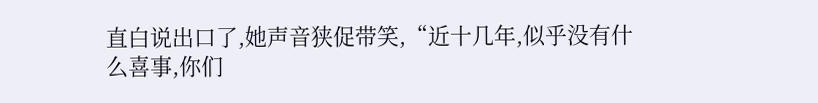直白说出口了,她声音狭促带笑,“近十几年,似乎没有什么喜事,你们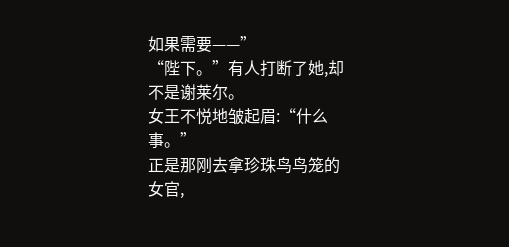如果需要——”
“陛下。”有人打断了她,却不是谢莱尔。
女王不悦地皱起眉:“什么事。”
正是那刚去拿珍珠鸟鸟笼的女官,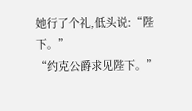她行了个礼,低头说:“陛下。”
“约克公爵求见陛下。”